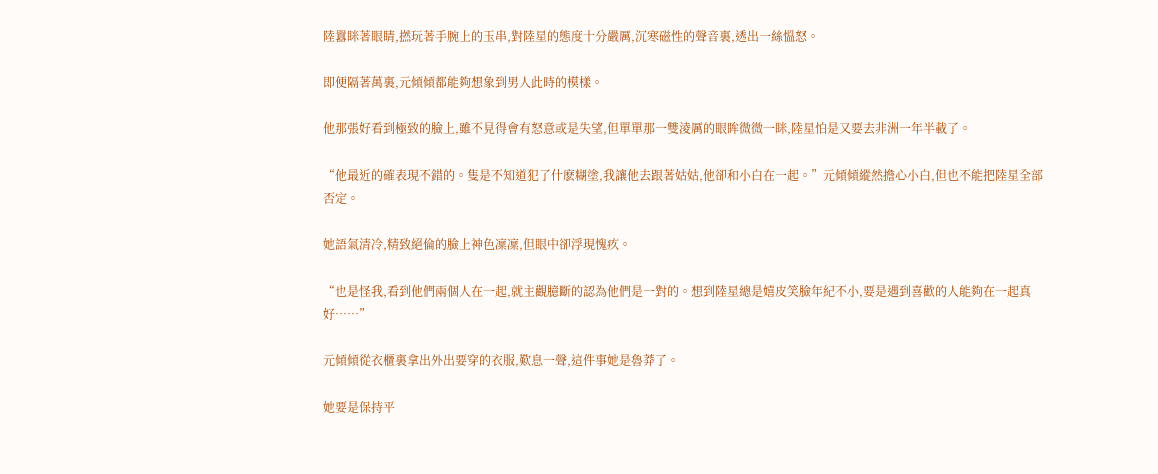陸囂眯著眼睛,撚玩著手腕上的玉串,對陸星的態度十分嚴厲,沉寒磁性的聲音裏,透出一絲慍怒。

即便隔著萬裏,元傾傾都能夠想象到男人此時的模樣。

他那張好看到極致的臉上,雖不見得會有怒意或是失望,但單單那一雙淩厲的眼眸微微一眯,陸星怕是又要去非洲一年半載了。

“他最近的確表現不錯的。隻是不知道犯了什麽糊塗,我讓他去跟著姑姑,他卻和小白在一起。”元傾傾縱然擔心小白,但也不能把陸星全部否定。

她語氣清冷,精致絕倫的臉上神色凜凜,但眼中卻浮現愧疚。

“也是怪我,看到他們兩個人在一起,就主觀臆斷的認為他們是一對的。想到陸星總是嬉皮笑臉年紀不小,要是遇到喜歡的人能夠在一起真好……”

元傾傾從衣櫃裏拿出外出要穿的衣服,歎息一聲,這件事她是魯莽了。

她要是保持平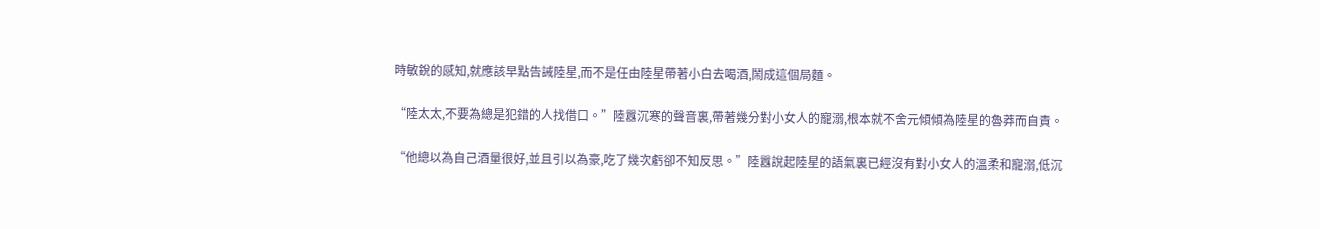時敏銳的感知,就應該早點告誡陸星,而不是任由陸星帶著小白去喝酒,鬧成這個局麵。

“陸太太,不要為總是犯錯的人找借口。”陸囂沉寒的聲音裏,帶著幾分對小女人的寵溺,根本就不舍元傾傾為陸星的魯莽而自責。

“他總以為自己酒量很好,並且引以為豪,吃了幾次虧卻不知反思。”陸囂說起陸星的語氣裏已經沒有對小女人的溫柔和寵溺,低沉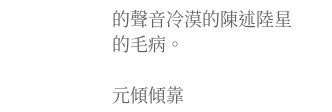的聲音冷漠的陳述陸星的毛病。

元傾傾靠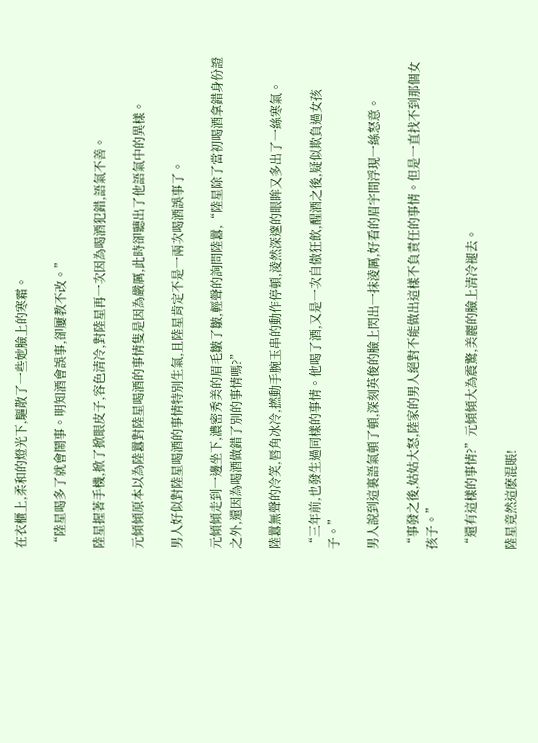在衣櫃上,柔和的燈光下,驅散了一些她臉上的寒霜。

“陸星喝多了就會鬧事。明知酒會誤事,卻屢教不改。”

陸星握著手機,掀了掀眼皮子,容色清冷,對陸星再一次因為喝酒犯錯,語氣不善。

元傾傾原本以為陸囂對陸星喝酒的事情隻是因為嚴厲,此時卻聽出了他語氣中的異樣。

男人好似對陸星喝酒的事情特別生氣,且陸星肯定不是一兩次喝酒誤事了。

元傾傾走到一邊坐下,濃密秀美的眉毛皺了皺,輕聲的詢問陸囂,“陸星除了當初喝酒拿錯身份證之外,還因為喝酒做錯了別的事情嗎?”

陸囂無聲的冷笑,唇角冰冷,撚動手腕玉串的動作停頓,淩然深邃的眼眸又多出了一絲寒氣。

“三年前,也發生過同樣的事情。他喝了酒,又是一次自傲狂飲,醒酒之後,疑似欺負過女孩子。”

男人說到這裏語氣頓了頓,深刻英俊的臉上閃出一抹淩厲,好看的眉宇間浮現一絲怒意。

“事發之後,姑姑大怒,陸家的男人絕對不能做出這樣不負責任的事情。但是一直找不到那個女孩子。”

“還有這樣的事情?”元傾傾大為震驚,美麗的臉上清冷褪去。

陸星竟然這麽混賬!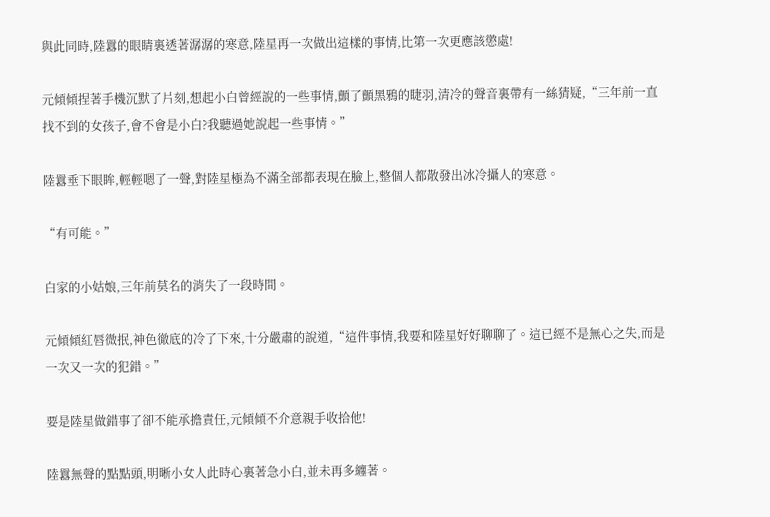與此同時,陸囂的眼睛裏透著潺潺的寒意,陸星再一次做出這樣的事情,比第一次更應該懲處!

元傾傾捏著手機沉默了片刻,想起小白曾經說的一些事情,顫了顫黑鴉的睫羽,清冷的聲音裏帶有一絲猜疑,“三年前一直找不到的女孩子,會不會是小白?我聽過她說起一些事情。”

陸囂垂下眼眸,輕輕嗯了一聲,對陸星極為不滿全部都表現在臉上,整個人都散發出冰冷攝人的寒意。

“有可能。”

白家的小姑娘,三年前莫名的消失了一段時間。

元傾傾紅唇微抿,神色徹底的冷了下來,十分嚴肅的說道,“這件事情,我要和陸星好好聊聊了。這已經不是無心之失,而是一次又一次的犯錯。”

要是陸星做錯事了卻不能承擔責任,元傾傾不介意親手收拾他!

陸囂無聲的點點頭,明晰小女人此時心裏著急小白,並未再多纏著。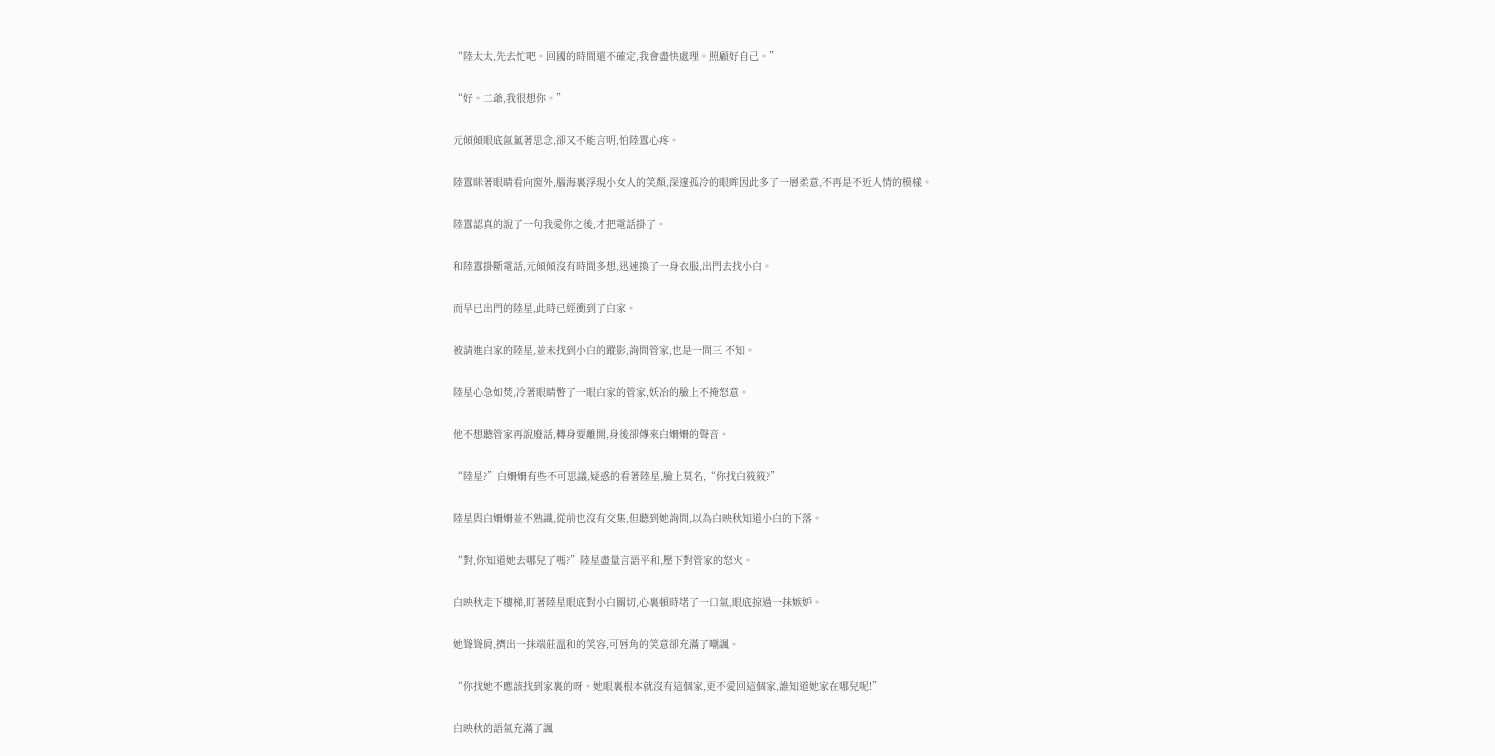“陸太太,先去忙吧。回國的時間還不確定,我會盡快處理。照顧好自己。”

“好。二爺,我很想你。”

元傾傾眼底氤氳著思念,卻又不能言明,怕陸囂心疼。

陸囂眯著眼睛看向窗外,腦海裏浮現小女人的笑顏,深邃孤冷的眼眸因此多了一層柔意,不再是不近人情的模樣。

陸囂認真的說了一句我愛你之後,才把電話掛了。

和陸囂掛斷電話,元傾傾沒有時間多想,迅速換了一身衣服,出門去找小白。

而早已出門的陸星,此時已經衝到了白家。

被請進白家的陸星,並未找到小白的蹤影,詢問管家,也是一問三 不知。

陸星心急如焚,冷著眼睛瞥了一眼白家的管家,妖冶的臉上不掩怒意。

他不想聽管家再說廢話,轉身要離開,身後卻傳來白姍姍的聲音。

“陸星?”白姍姍有些不可思議,疑惑的看著陸星,臉上莫名,“你找白筱筱?”

陸星與白姍姍並不熟識,從前也沒有交集,但聽到她詢問,以為白映秋知道小白的下落。

“對,你知道她去哪兒了嗎?”陸星盡量言語平和,壓下對管家的怒火。

白映秋走下樓梯,盯著陸星眼底對小白關切,心裏頓時堵了一口氣,眼底掠過一抹嫉妒。

她聳聳肩,擠出一抹端莊溫和的笑容,可唇角的笑意卻充滿了嘲諷。

“你找她不應該找到家裏的呀。她眼裏根本就沒有這個家,更不愛回這個家,誰知道她家在哪兒呢!”

白映秋的語氣充滿了諷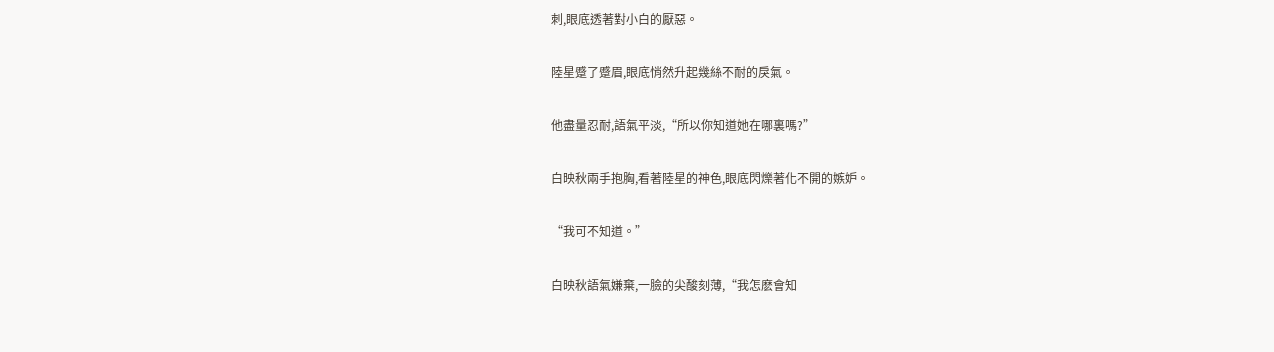刺,眼底透著對小白的厭惡。

陸星蹙了蹙眉,眼底悄然升起幾絲不耐的戾氣。

他盡量忍耐,語氣平淡,“所以你知道她在哪裏嗎?”

白映秋兩手抱胸,看著陸星的神色,眼底閃爍著化不開的嫉妒。

“我可不知道。”

白映秋語氣嫌棄,一臉的尖酸刻薄,“我怎麽會知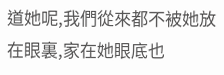道她呢,我們從來都不被她放在眼裏,家在她眼底也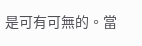是可有可無的。當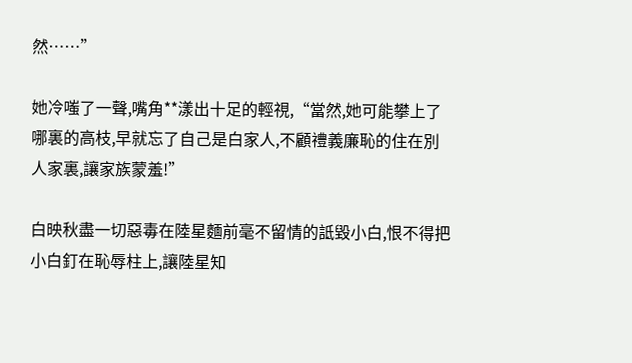然……”

她冷嗤了一聲,嘴角**漾出十足的輕視,“當然,她可能攀上了哪裏的高枝,早就忘了自己是白家人,不顧禮義廉恥的住在別人家裏,讓家族蒙羞!”

白映秋盡一切惡毒在陸星麵前毫不留情的詆毀小白,恨不得把小白釘在恥辱柱上,讓陸星知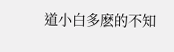道小白多麽的不知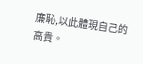廉恥,以此體現自己的高貴。